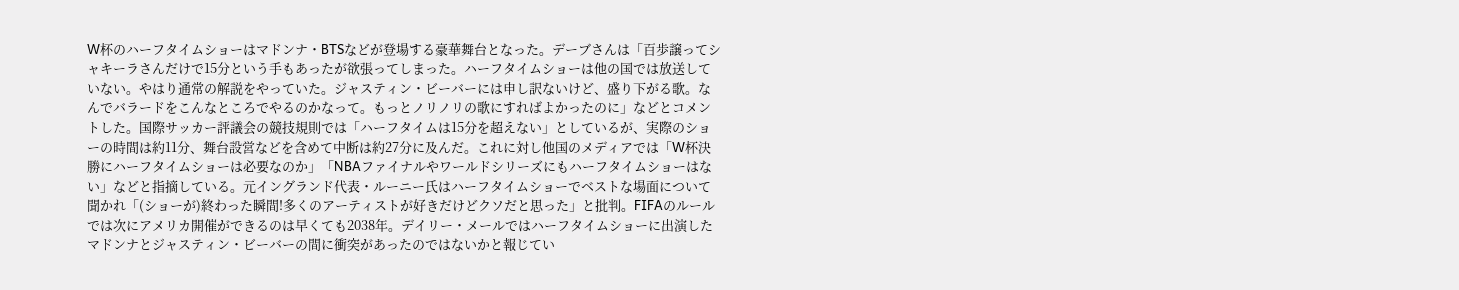W杯のハーフタイムショーはマドンナ・BTSなどが登場する豪華舞台となった。デーブさんは「百歩譲ってシャキーラさんだけで15分という手もあったが欲張ってしまった。ハーフタイムショーは他の国では放送していない。やはり通常の解説をやっていた。ジャスティン・ビーバーには申し訳ないけど、盛り下がる歌。なんでバラードをこんなところでやるのかなって。もっとノリノリの歌にすればよかったのに」などとコメントした。国際サッカー評議会の競技規則では「ハーフタイムは15分を超えない」としているが、実際のショーの時間は約11分、舞台設営などを含めて中断は約27分に及んだ。これに対し他国のメディアでは「W杯決勝にハーフタイムショーは必要なのか」「NBAファイナルやワールドシリーズにもハーフタイムショーはない」などと指摘している。元イングランド代表・ルーニー氏はハーフタイムショーでベストな場面について聞かれ「(ショーが)終わった瞬間!多くのアーティストが好きだけどクソだと思った」と批判。FIFAのルールでは次にアメリカ開催ができるのは早くても2038年。デイリー・メールではハーフタイムショーに出演したマドンナとジャスティン・ビーバーの間に衝突があったのではないかと報じてい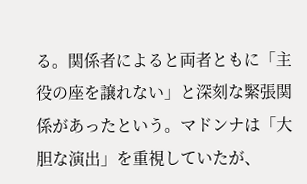る。関係者によると両者ともに「主役の座を譲れない」と深刻な緊張関係があったという。マドンナは「大胆な演出」を重視していたが、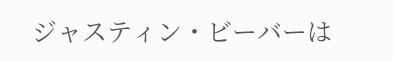ジャスティン・ビーバーは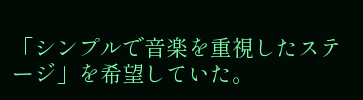「シンプルで音楽を重視したステージ」を希望していた。